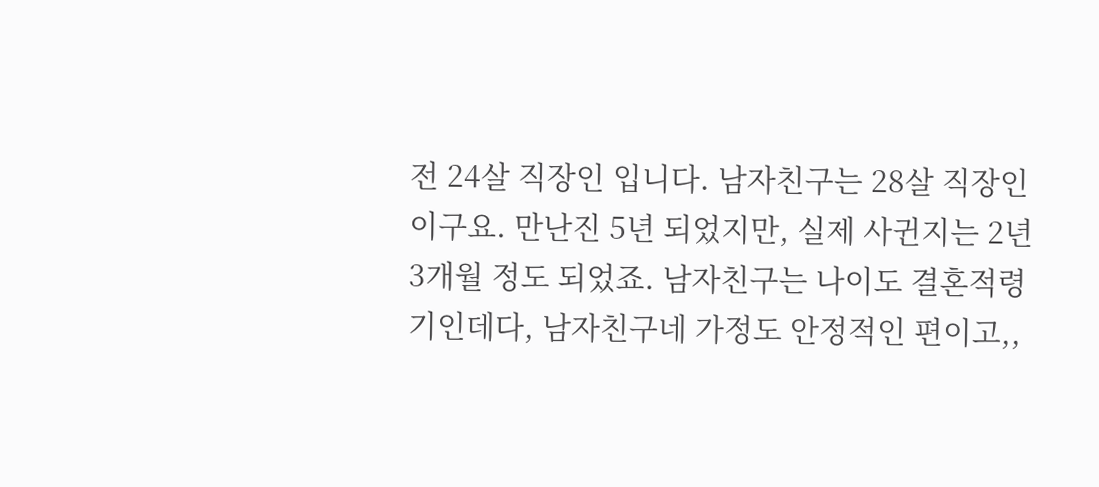전 24살 직장인 입니다. 남자친구는 28살 직장인이구요. 만난진 5년 되었지만, 실제 사귄지는 2년 3개월 정도 되었죠. 남자친구는 나이도 결혼적령기인데다, 남자친구네 가정도 안정적인 편이고,,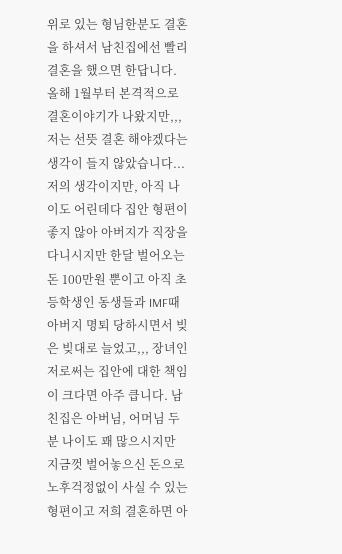위로 있는 형님한분도 결혼을 하셔서 남친집에선 빨리 결혼을 했으면 한답니다. 올해 1월부터 본격적으로 결혼이야기가 나왔지만,,, 저는 선뜻 결혼 해야겠다는 생각이 들지 않았습니다... 저의 생각이지만, 아직 나이도 어린데다 집안 형편이 좋지 않아 아버지가 직장을 다니시지만 한달 벌어오는 돈 100만원 뿐이고 아직 초등학생인 동생들과 IMF때 아버지 명퇴 당하시면서 빚은 빚대로 늘었고,,, 장녀인 저로써는 집안에 대한 책임이 크다면 아주 큽니다. 남친집은 아버님, 어머님 두분 나이도 꽤 많으시지만 지금껏 벌어놓으신 돈으로 노후걱정없이 사실 수 있는 형편이고 저희 결혼하면 아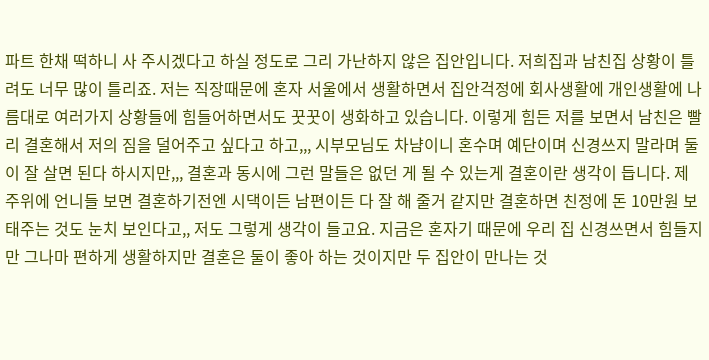파트 한채 떡하니 사 주시겠다고 하실 정도로 그리 가난하지 않은 집안입니다. 저희집과 남친집 상황이 틀려도 너무 많이 틀리죠. 저는 직장때문에 혼자 서울에서 생활하면서 집안걱정에 회사생활에 개인생활에 나름대로 여러가지 상황들에 힘들어하면서도 꿋꿋이 생화하고 있습니다. 이렇게 힘든 저를 보면서 남친은 빨리 결혼해서 저의 짐을 덜어주고 싶다고 하고,,, 시부모님도 차냠이니 혼수며 예단이며 신경쓰지 말라며 둘이 잘 살면 된다 하시지만,,, 결혼과 동시에 그런 말들은 없던 게 될 수 있는게 결혼이란 생각이 듭니다. 제 주위에 언니들 보면 결혼하기전엔 시댁이든 남편이든 다 잘 해 줄거 같지만 결혼하면 친정에 돈 10만원 보태주는 것도 눈치 보인다고,, 저도 그렇게 생각이 들고요. 지금은 혼자기 때문에 우리 집 신경쓰면서 힘들지만 그나마 편하게 생활하지만 결혼은 둘이 좋아 하는 것이지만 두 집안이 만나는 것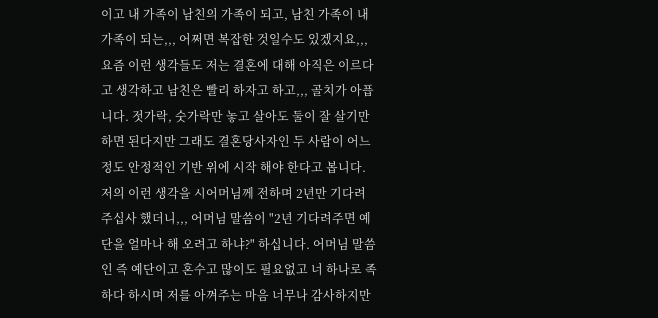이고 내 가족이 남친의 가족이 되고, 남친 가족이 내 가족이 되는,,, 어쩌면 복잡한 것일수도 있겠지요,,, 요즘 이런 생각들도 저는 결혼에 대해 아직은 이르다고 생각하고 남친은 빨리 하자고 하고,,, 골치가 아픕니다. 젓가락, 숫가락만 놓고 살아도 둘이 잘 살기만 하면 된다지만 그래도 결혼당사자인 두 사람이 어느정도 안정적인 기반 위에 시작 해야 한다고 봅니다. 저의 이런 생각을 시어머님께 전하며 2년만 기다려 주십사 했더니,,, 어머님 말씀이 "2년 기다려주면 예단을 얼마나 해 오려고 하냐?" 하십니다. 어머님 말씀인 즉 예단이고 혼수고 많이도 필요없고 너 하나로 족하다 하시며 저를 아껴주는 마음 너무나 감사하지만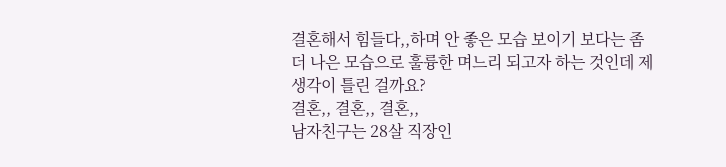결혼해서 힘들다,,하며 안 좋은 모습 보이기 보다는 좀 더 나은 모습으로 훌륭한 며느리 되고자 하는 것인데 제 생각이 틀린 걸까요?
결혼,, 결혼,, 결혼,,
남자친구는 28살 직장인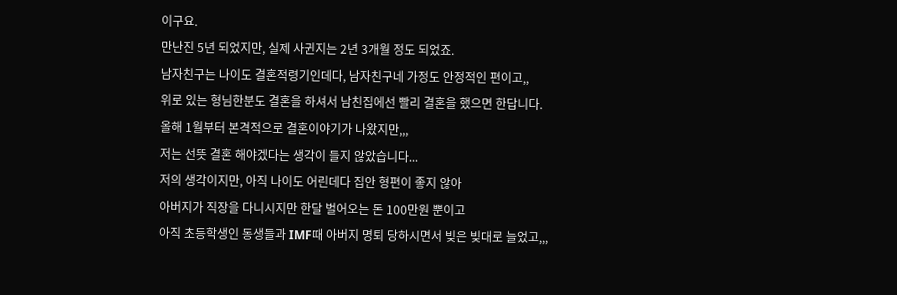이구요.
만난진 5년 되었지만, 실제 사귄지는 2년 3개월 정도 되었죠.
남자친구는 나이도 결혼적령기인데다, 남자친구네 가정도 안정적인 편이고,,
위로 있는 형님한분도 결혼을 하셔서 남친집에선 빨리 결혼을 했으면 한답니다.
올해 1월부터 본격적으로 결혼이야기가 나왔지만,,,
저는 선뜻 결혼 해야겠다는 생각이 들지 않았습니다...
저의 생각이지만, 아직 나이도 어린데다 집안 형편이 좋지 않아
아버지가 직장을 다니시지만 한달 벌어오는 돈 100만원 뿐이고
아직 초등학생인 동생들과 IMF때 아버지 명퇴 당하시면서 빚은 빚대로 늘었고,,,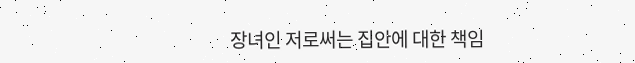장녀인 저로써는 집안에 대한 책임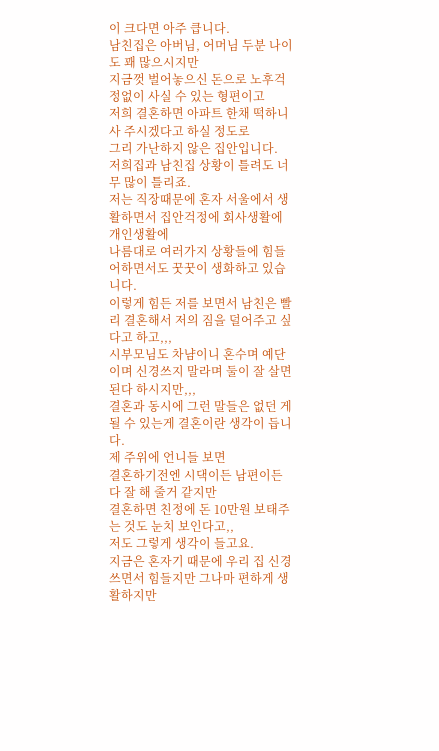이 크다면 아주 큽니다.
남친집은 아버님, 어머님 두분 나이도 꽤 많으시지만
지금껏 벌어놓으신 돈으로 노후걱정없이 사실 수 있는 형편이고
저희 결혼하면 아파트 한채 떡하니 사 주시겠다고 하실 정도로
그리 가난하지 않은 집안입니다.
저희집과 남친집 상황이 틀려도 너무 많이 틀리죠.
저는 직장때문에 혼자 서울에서 생활하면서 집안걱정에 회사생활에 개인생활에
나름대로 여러가지 상황들에 힘들어하면서도 꿋꿋이 생화하고 있습니다.
이렇게 힘든 저를 보면서 남친은 빨리 결혼해서 저의 짐을 덜어주고 싶다고 하고,,,
시부모님도 차냠이니 혼수며 예단이며 신경쓰지 말라며 둘이 잘 살면 된다 하시지만,,,
결혼과 동시에 그런 말들은 없던 게 될 수 있는게 결혼이란 생각이 듭니다.
제 주위에 언니들 보면
결혼하기전엔 시댁이든 남편이든 다 잘 해 줄거 같지만
결혼하면 친정에 돈 10만원 보태주는 것도 눈치 보인다고,,
저도 그렇게 생각이 들고요.
지금은 혼자기 때문에 우리 집 신경쓰면서 힘들지만 그나마 편하게 생활하지만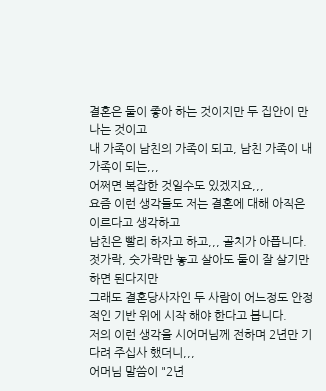결혼은 둘이 좋아 하는 것이지만 두 집안이 만나는 것이고
내 가족이 남친의 가족이 되고, 남친 가족이 내 가족이 되는,,,
어쩌면 복잡한 것일수도 있겠지요,,,
요즘 이런 생각들도 저는 결혼에 대해 아직은 이르다고 생각하고
남친은 빨리 하자고 하고,,, 골치가 아픕니다.
젓가락, 숫가락만 놓고 살아도 둘이 잘 살기만 하면 된다지만
그래도 결혼당사자인 두 사람이 어느정도 안정적인 기반 위에 시작 해야 한다고 봅니다.
저의 이런 생각을 시어머님께 전하며 2년만 기다려 주십사 했더니,,,
어머님 말씀이 "2년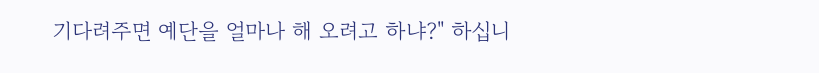기다려주면 예단을 얼마나 해 오려고 하냐?" 하십니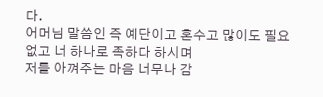다.
어머님 말씀인 즉 예단이고 혼수고 많이도 필요없고 너 하나로 족하다 하시며
저를 아껴주는 마음 너무나 감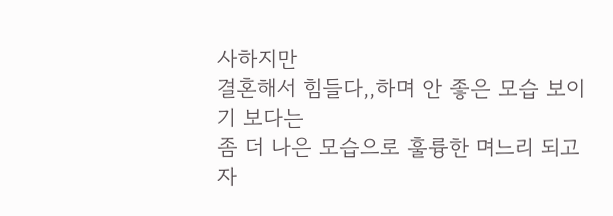사하지만
결혼해서 힘들다,,하며 안 좋은 모습 보이기 보다는
좀 더 나은 모습으로 훌륭한 며느리 되고자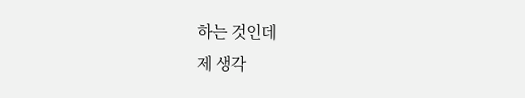하는 것인데
제 생각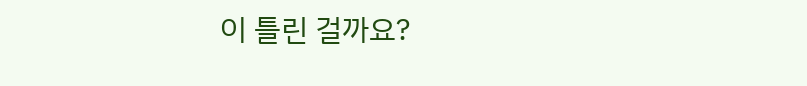이 틀린 걸까요?